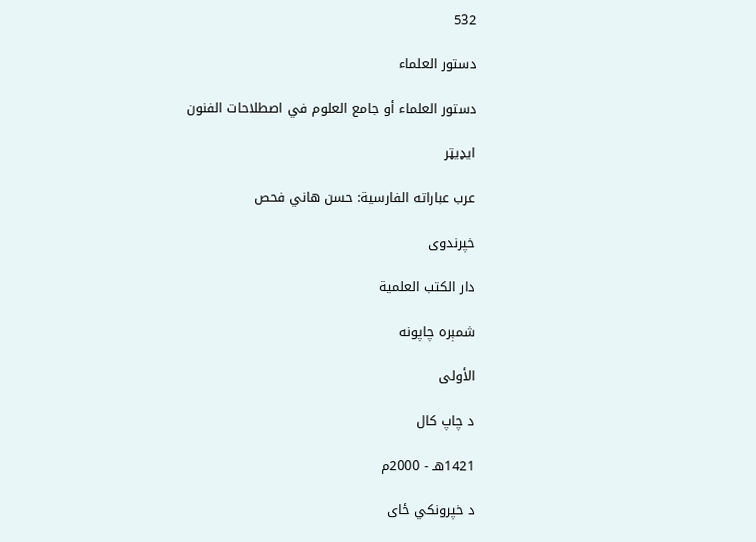532

دستور العلماء

دستور العلماء أو جامع العلوم في اصطلاحات الفنون

ایډیټر

عرب عباراته الفارسية: حسن هاني فحص

خپرندوی

دار الكتب العلمية

شمېره چاپونه

الأولى

د چاپ کال

1421هـ - 2000م

د خپرونکي ځای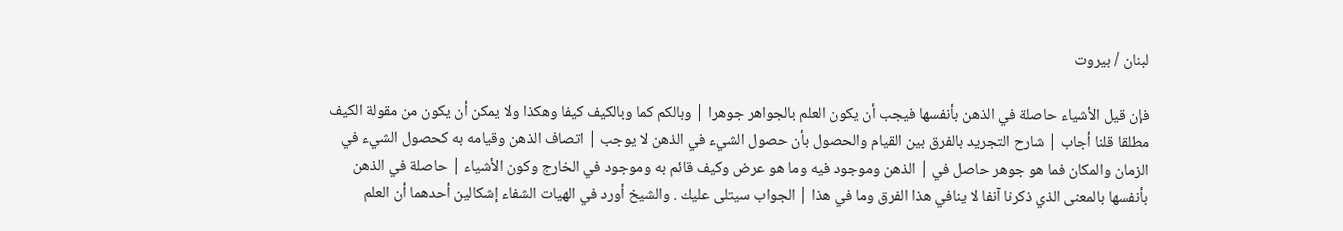لبنان / بيروت

فإن قيل الأشياء حاصلة في الذهن بأنفسها فيجب أن يكون العلم بالجواهر جوهرا | وبالكم كما وبالكيف كيفا وهكذا ولا يمكن أن يكون من مقولة الكيف مطلقا قلنا أجاب | شارح التجريد بالفرق بين القيام والحصول بأن حصول الشيء في الذهن لا يوجب | اتصاف الذهن وقيامه به كحصول الشيء في الزمان والمكان فما هو جوهر حاصل في | الذهن وموجود فيه وما هو عرض وكيف قائم به وموجود في الخارج وكون الأشياء | حاصلة في الذهن بأنفسها بالمعنى الذي ذكرنا آنفا لا ينافي هذا الفرق وما في هذا | الجواب سيتلى عليك . والشيخ أورد في الهيات الشفاء إشكالين أحدهما أن العلم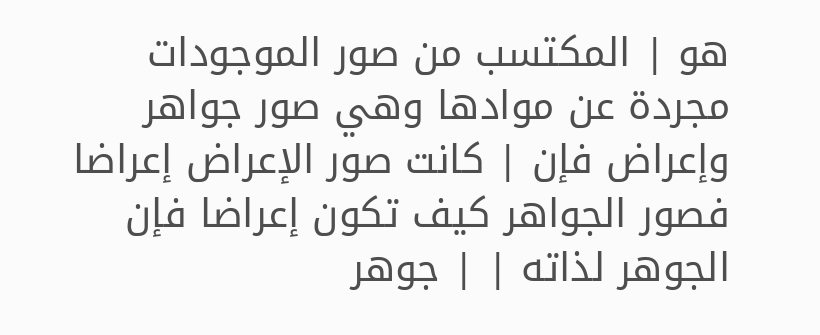هو | المكتسب من صور الموجودات مجردة عن موادها وهي صور جواهر وإعراض فإن | كانت صور الإعراض إعراضا فصور الجواهر كيف تكون إعراضا فإن الجوهر لذاته | | جوهر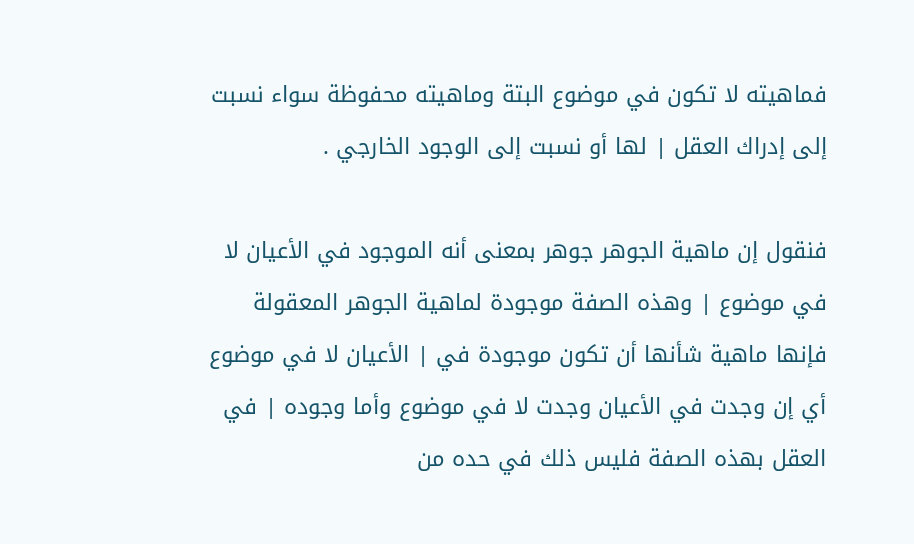فماهيته لا تكون في موضوع البتة وماهيته محفوظة سواء نسبت إلى إدراك العقل | لها أو نسبت إلى الوجود الخارجي .

فنقول إن ماهية الجوهر جوهر بمعنى أنه الموجود في الأعيان لا في موضوع | وهذه الصفة موجودة لماهية الجوهر المعقولة فإنها ماهية شأنها أن تكون موجودة في | الأعيان لا في موضوع أي إن وجدت في الأعيان وجدت لا في موضوع وأما وجوده | في العقل بهذه الصفة فليس ذلك في حده من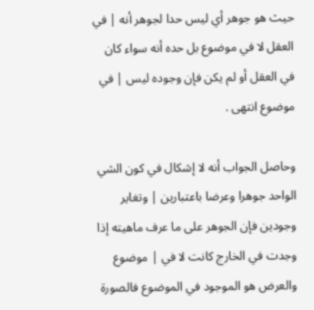حيث هو جوهر أي ليس حدا لجوهر أنه | في العقل لا في موضوع بل حده أنه سواء كان في العقل أو لم يكن فإن وجوده ليس | في موضوع انتهى .

وحاصل الجواب أنه لا إشكال في كون الشي الواحد جوهرا وعرضا باعتبارين | وتغاير وجودين فإن الجوهر على ما عرف ماهيته إذا وجدت في الخارج كانت لا في | موضوع والعرض هو الموجود في الموضوع فالصورة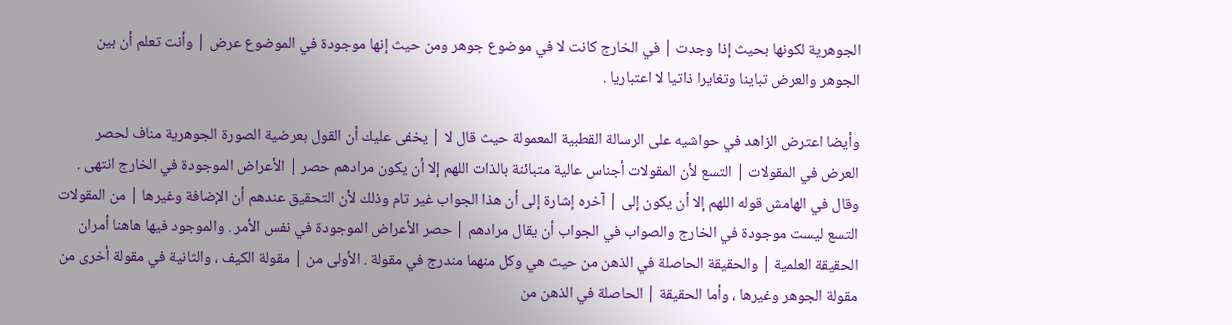الجوهرية لكونها بحيث إذا وجدت | في الخارج كانت لا في موضوع جوهر ومن حيث إنها موجودة في الموضوع عرض | وأنت تعلم أن بين الجوهر والعرض تباينا وتغايرا ذاتيا لا اعتباريا .

وأيضا اعترض الزاهد في حواشيه على الرسالة القطبية المعمولة حيث قال لا | يخفى عليك أن القول بعرضية الصورة الجوهرية مناف لحصر العرض في المقولات | التسع لأن المقولات أجناس عالية متبائنة بالذات اللهم إلا أن يكون مرادهم حصر | الأعراض الموجودة في الخارج انتهى . وقال في الهامش قوله اللهم إلا أن يكون إلى | آخره إشارة إلى أن هذا الجواب غير تام وذلك لأن التحقيق عندهم أن الإضافة وغيرها | من المقولات التسع ليست موجودة في الخارج والصواب في الجواب أن يقال مرادهم | حصر الأعراض الموجودة في نفس الأمر . والموجود فيها هاهنا أمران الحقيقة العلمية | والحقيقة الحاصلة في الذهن من حيث هي وكل منهما مندرج في مقولة . الأولى من | مقولة الكيف ، والثانية في مقولة أخرى من مقولة الجوهر وغيرها ، وأما الحقيقة | الحاصلة في الذهن من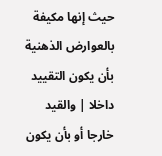حيث إنها مكيفة بالعوارض الذهنية بأن يكون التقييد داخلا | والقيد خارجا أو بأن يكون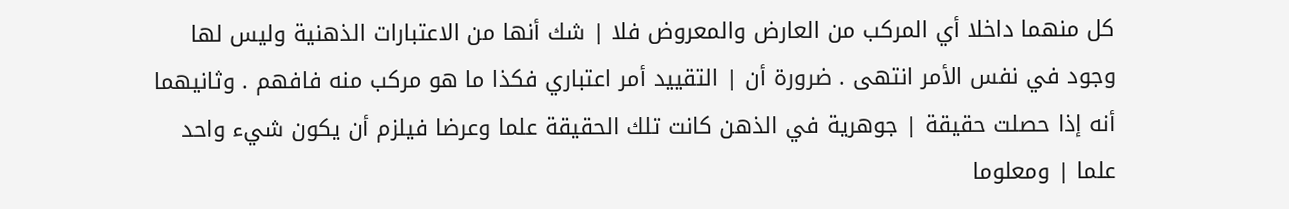كل منهما داخلا أي المركب من العارض والمعروض فلا | شك أنها من الاعتبارات الذهنية وليس لها وجود في نفس الأمر انتهى . ضرورة أن | التقييد أمر اعتباري فكذا ما هو مركب منه فافهم . وثانيهما أنه إذا حصلت حقيقة | جوهرية في الذهن كانت تلك الحقيقة علما وعرضا فيلزم أن يكون شيء واحد علما | ومعلوما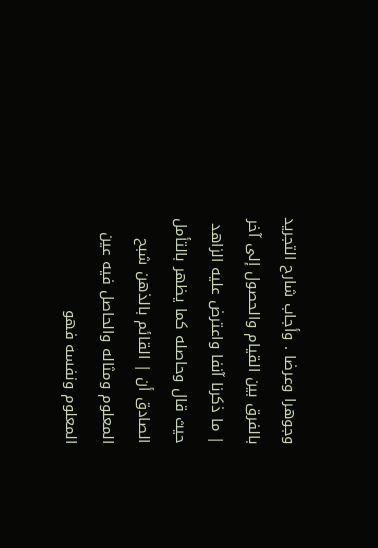وجوهرا وعرضا . وأجاب شارح التجريد بالفرق بين القيام والحصول إلى آخر | ما ذكرنا آنفا واعترض عليه الزاهد حيث قال وحاصله كما يظهر بالتأمل الصادق أن | القائم بالذهن شبح المعلوم ومثاله والحاصل فيه عين المعلوم ونفسه فهو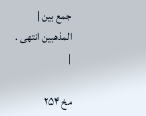جمع بين | المذهبين انتهى . |

مخ ۲۵۴